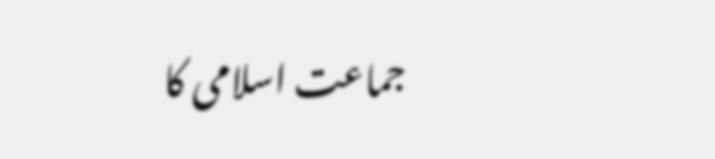جماعت اسلامی کا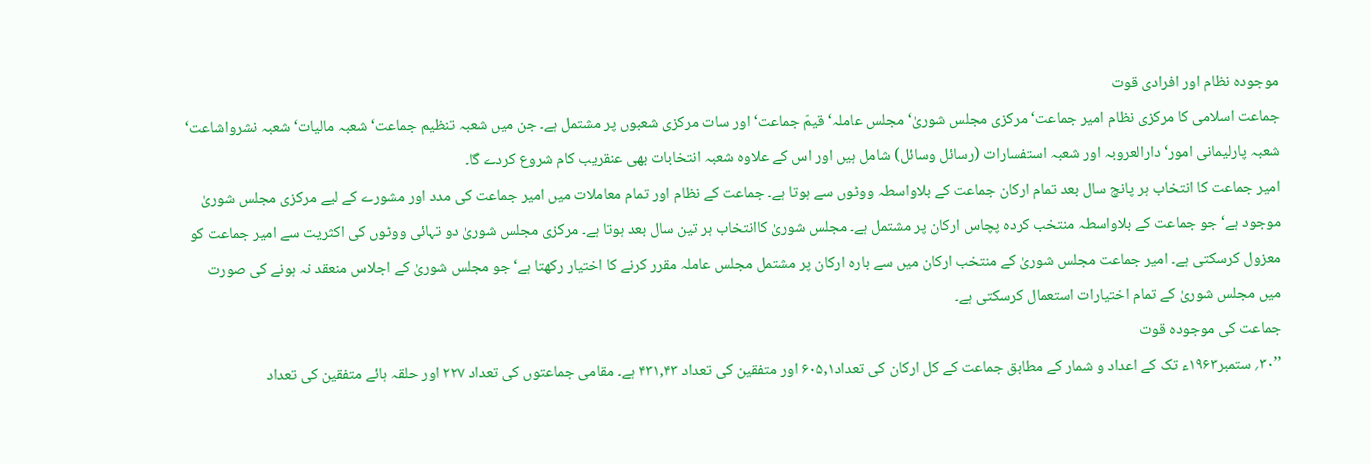موجودہ نظام اور افرادی قوت
جماعت اسلامی کا مرکزی نظام امیر جماعت‘ مرکزی مجلس شوریٰ‘ مجلس عاملہ‘ قیمّ جماعت‘ اور سات مرکزی شعبوں پر مشتمل ہے۔ جن میں شعبہ تنظیم جماعت‘ شعبہ مالیات‘ شعبہ نشرواشاعت‘ شعبہ پارلیمانی امور‘ دارالعروبہ اور شعبہ استفسارات (رسائل وسائل) شامل ہیں اور اس کے علاوہ شعبہ انتخابات بھی عنقریب کام شروع کردے گا۔
امیر جماعت کا انتخاب ہر پانچ سال بعد تمام ارکان جماعت کے بلاواسطہ ووٹوں سے ہوتا ہے۔ جماعت کے نظام اور تمام معاملات میں امیر جماعت کی مدد اور مشورے کے لیے مرکزی مجلس شوریٰ موجود ہے‘ جو جماعت کے بلاواسطہ منتخب کردہ پچاس ارکان پر مشتمل ہے۔ مجلس شوریٰ کاانتخاب ہر تین سال بعد ہوتا ہے۔ مرکزی مجلس شوریٰ دو تہائی ووٹوں کی اکثریت سے امیر جماعت کو معزول کرسکتی ہے۔ امیر جماعت مجلس شوریٰ کے منتخب ارکان میں سے بارہ ارکان پر مشتمل مجلس عاملہ مقرر کرنے کا اختیار رکھتا ہے‘ جو مجلس شوریٰ کے اجلاس منعقد نہ ہونے کی صورت میں مجلس شوریٰ کے تمام اختیارات استعمال کرسکتی ہے۔
جماعت کی موجودہ قوت
’’۳۰؍ ستمبر۱۹۶۳ء تک کے اعداد و شمار کے مطابق جماعت کے کل ارکان کی تعداد۶۰۵,۱ اور متفقین کی تعداد ۴۳۱,۴۳ ہے۔ مقامی جماعتوں کی تعداد ۲۲۷ اور حلقہ ہائے متفقین کی تعداد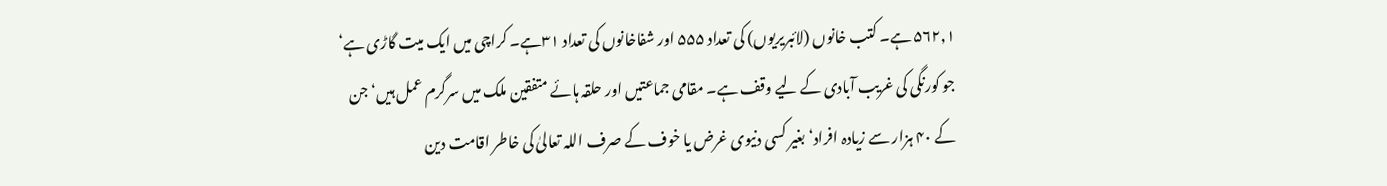۵۶۲,۱ ہے۔ کتب خانوں (لائبریریوں) کی تعداد ۵۵۵ اور شفاخانوں کی تعداد ۳۱ہے۔ کراچی میں ایک میت گاڑی ہے‘ جو کورنگی کی غریب آبادی کے لیے وقف ہے۔ مقامی جماعتیں اور حلقہ ہائے متفقین ملک میں سرگرم عمل ہیں‘ جن کے ۴۰ ہزار سے زیادہ افراد‘ بغیر کسی دنیوی غرض یا خوف کے صرف اللہ تعالیٰ کی خاطر اقامت دین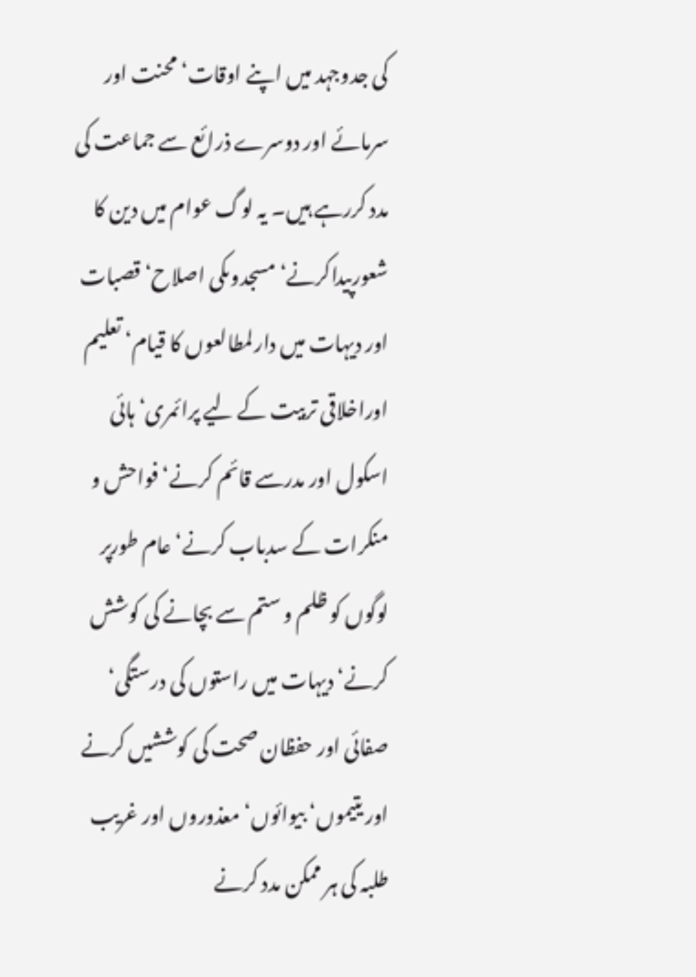کی جدوجہد میں اپنے اوقات‘ محنت اور سرمائے اور دوسرے ذرائع سے جماعت کی مدد کررہے ہیں۔ یہ لوگ عوام میں دین کا شعورپیداکرنے‘ مسجدوںکی اصلاح‘ قصبات اور دیہات میں دارلمطالعوں کا قیام‘ تعلیم اوراخلاقی تربیت کے لیے پرائمری‘ ہائی اسکول اور مدرسے قائم کرنے‘ فواحش و منکرات کے سدباب کرنے‘ عام طورپر لوگوں کو ظلم و ستم سے بچانے کی کوشش کرنے‘ دیہات میں راستوں کی درستگی‘ صفائی اور حفظان صحت کی کوششیں کرنے اور یتیموں‘ بیوائوں‘ معذوروں اور غریب طلبہ کی ہر ممکن مدد کرنے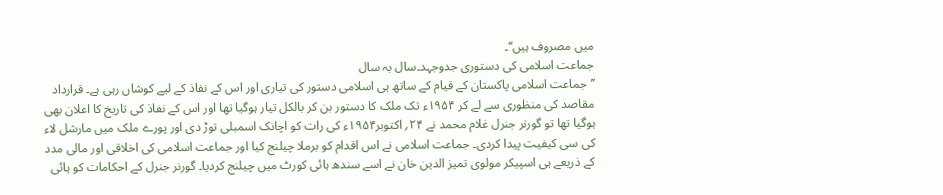میں مصروف ہیں‘‘۔
جماعت اسلامی کی دستوری جدوجہد۔سال بہ سال
’’جماعت اسلامی پاکستان کے قیام کے ساتھ ہی اسلامی دستور کی تیاری اور اس کے نفاذ کے لیے کوشاں رہی ہے۔ قرارداد مقاصد کی منظوری سے لے کر ۱۹۵۴ء تک ملک کا دستور بن کر بالکل تیار ہوگیا تھا اور اس کے نفاذ کی تاریخ کا اعلان بھی ہوگیا تھا تو گورنر جنرل غلام محمد نے ۲۴؍ اکتوبر۱۹۵۴ء کی رات کو اچانک اسمبلی توڑ دی اور پورے ملک میں مارشل لاء کی سی کیفیت پیدا کردی۔ جماعت اسلامی نے اس اقدام کو برملا چیلنج کیا اور جماعت اسلامی کی اخلاقی اور مالی مدد کے ذریعے ہی اسپیکر مولوی تمیز الدین خان نے اسے سندھ ہائی کورٹ میں چیلنج کردیا۔ گورنر جنرل کے احکامات کو ہائی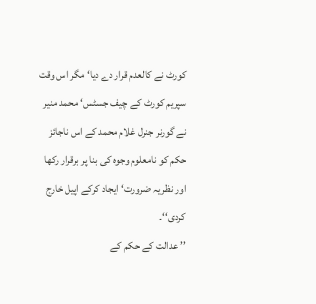کورٹ نے کالعدم قرار دے دیا‘ مگر اس وقت سپریم کورٹ کے چیف جسٹس‘ محمد منیر نے گورنر جنرل غلام محمد کے اس ناجائز حکم کو نامعلوم وجوہ کی بنا پر برقرار رکھا اور نظریہ ضرورت‘ ایجاد کرکے اپیل خارج کردی‘‘۔
’’ عدالت کے حکم کے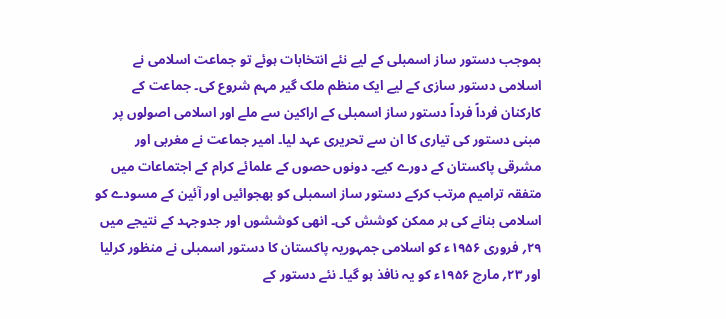بموجب دستور ساز اسمبلی کے لیے نئے انتخابات ہوئے تو جماعت اسلامی نے اسلامی دستور سازی کے لیے ایک منظم ملک گیر مہم شروع کی۔ جماعت کے کارکنان فرداً فرداً دستور ساز اسمبلی کے اراکین سے ملے اور اسلامی اصولوں پر مبنی دستور کی تیاری کا ان سے تحریری عہد لیا۔ امیر جماعت نے مغربی اور مشرقی پاکستان کے دورے کیے۔ دونوں حصوں کے علمائے کرام کے اجتماعات میں متفقہ ترامیم مرتب کرکے دستور ساز اسمبلی کو بھجوائیں اور آئین کے مسودے کو اسلامی بنانے کی ہر ممکن کوشش کی۔ انھی کوششوں اور جدوجہد کے نتیجے میں ۲۹؍ فروری ۱۹۵۶ء کو اسلامی جمہوریہ پاکستان کا دستور اسمبلی نے منظور کرلیا اور ۲۳؍ مارچ ۱۹۵۶ء کو یہ نافذ ہو گیا۔ نئے دستور کے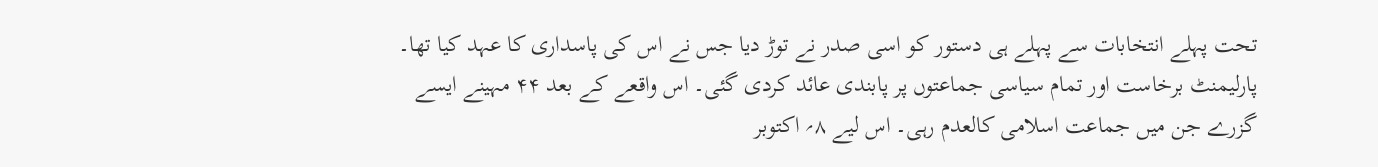تحت پہلے انتخابات سے پہلے ہی دستور کو اسی صدر نے توڑ دیا جس نے اس کی پاسداری کا عہد کیا تھا۔ پارلیمنٹ برخاست اور تمام سیاسی جماعتوں پر پابندی عائد کردی گئی۔ اس واقعے کے بعد ۴۴ مہینے ایسے گزرے جن میں جماعت اسلامی کالعدم رہی۔ اس لیے ۸؍ اکتوبر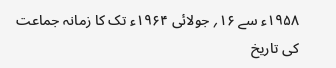۱۹۵۸ء سے ۱۶؍ جولائی ۱۹۶۴ء تک کا زمانہ جماعت کی تاریخ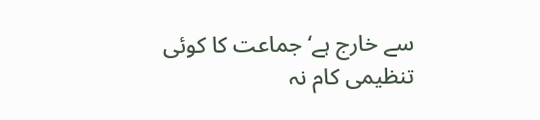سے خارج ہے‘ جماعت کا کوئی تنظیمی کام نہ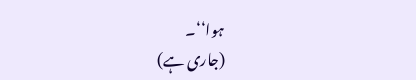ہوا‘‘۔
(جاری ہے)